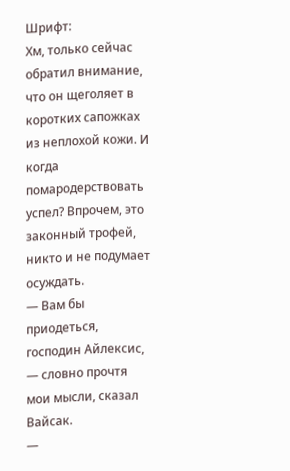Шрифт:
Хм, только сейчас обратил внимание, что он щеголяет в коротких сапожках из неплохой кожи. И когда помародерствовать успел? Впрочем, это законный трофей, никто и не подумает осуждать.
— Вам бы приодеться, господин Айлексис, — словно прочтя мои мысли, сказал Вайсак.
—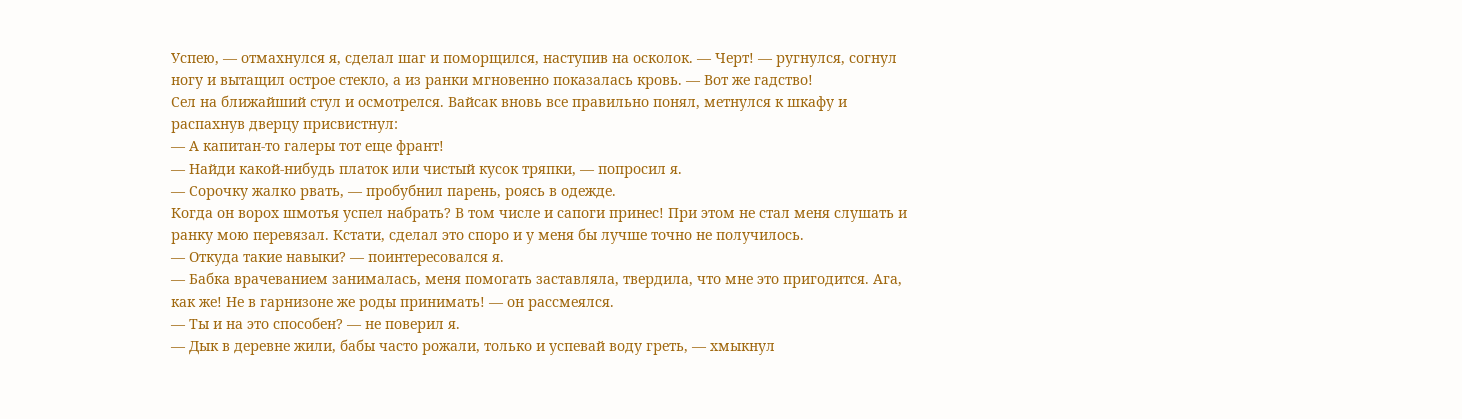Успею, — отмахнулся я, сделал шаг и поморщился, наступив на осколок. — Черт! — ругнулся, согнул ногу и вытащил острое стекло, а из ранки мгновенно показалась кровь. — Вот же гадство!
Сел на ближайший стул и осмотрелся. Вайсак вновь все правильно понял, метнулся к шкафу и распахнув дверцу присвистнул:
— А капитан-то галеры тот еще франт!
— Найди какой-нибудь платок или чистый кусок тряпки, — попросил я.
— Сорочку жалко рвать, — пробубнил парень, роясь в одежде.
Когда он ворох шмотья успел набрать? В том числе и сапоги принес! При этом не стал меня слушать и ранку мою перевязал. Кстати, сделал это споро и у меня бы лучше точно не получилось.
— Откуда такие навыки? — поинтересовался я.
— Бабка врачеванием занималась, меня помогать заставляла, твердила, что мне это пригодится. Ага, как же! Не в гарнизоне же роды принимать! — он рассмеялся.
— Ты и на это способен? — не поверил я.
— Дык в деревне жили, бабы часто рожали, только и успевай воду греть, — хмыкнул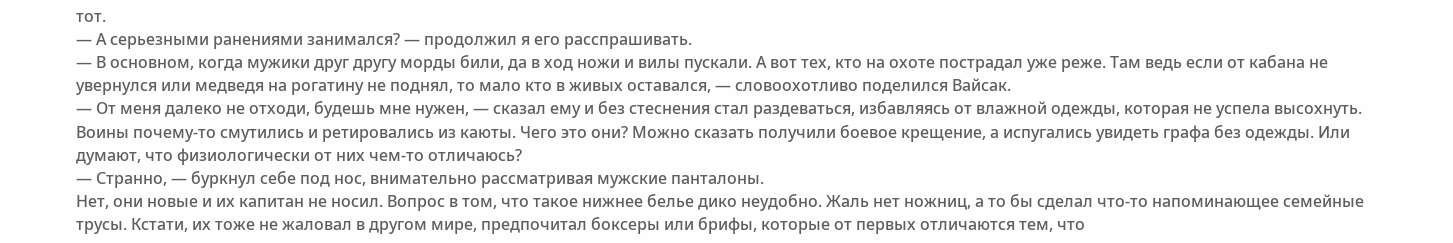тот.
— А серьезными ранениями занимался? — продолжил я его расспрашивать.
— В основном, когда мужики друг другу морды били, да в ход ножи и вилы пускали. А вот тех, кто на охоте пострадал уже реже. Там ведь если от кабана не увернулся или медведя на рогатину не поднял, то мало кто в живых оставался, — словоохотливо поделился Вайсак.
— От меня далеко не отходи, будешь мне нужен, — сказал ему и без стеснения стал раздеваться, избавляясь от влажной одежды, которая не успела высохнуть.
Воины почему-то смутились и ретировались из каюты. Чего это они? Можно сказать получили боевое крещение, а испугались увидеть графа без одежды. Или думают, что физиологически от них чем-то отличаюсь?
— Странно, — буркнул себе под нос, внимательно рассматривая мужские панталоны.
Нет, они новые и их капитан не носил. Вопрос в том, что такое нижнее белье дико неудобно. Жаль нет ножниц, а то бы сделал что-то напоминающее семейные трусы. Кстати, их тоже не жаловал в другом мире, предпочитал боксеры или брифы, которые от первых отличаются тем, что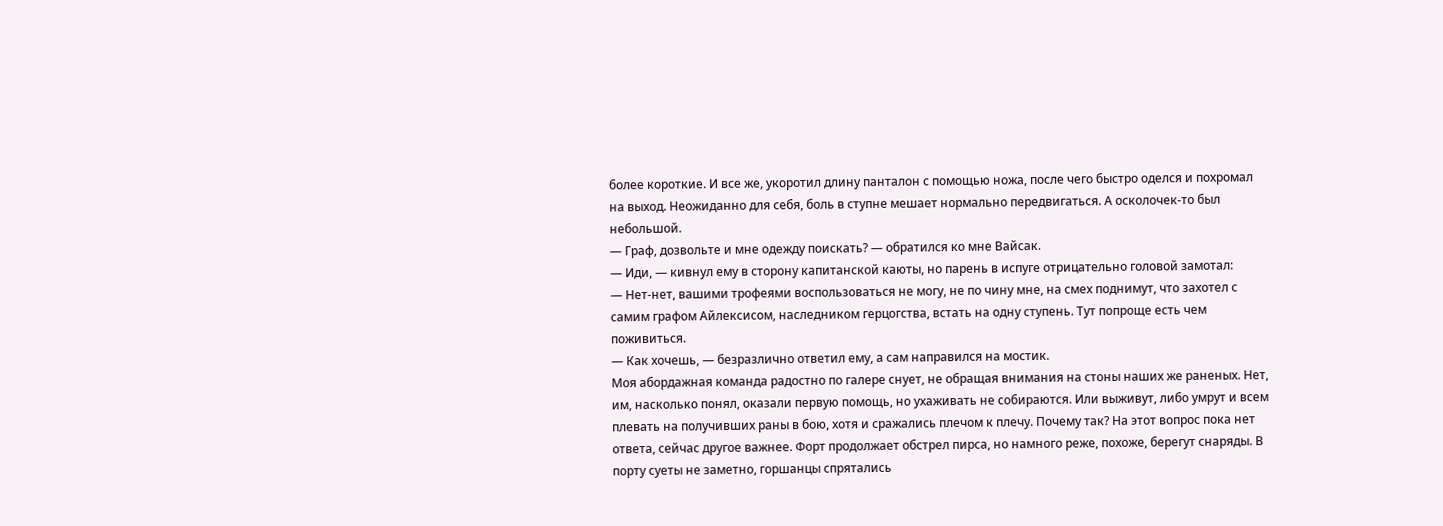более короткие. И все же, укоротил длину панталон с помощью ножа, после чего быстро оделся и похромал на выход. Неожиданно для себя, боль в ступне мешает нормально передвигаться. А осколочек-то был небольшой.
— Граф, дозвольте и мне одежду поискать? — обратился ко мне Вайсак.
— Иди, — кивнул ему в сторону капитанской каюты, но парень в испуге отрицательно головой замотал:
— Нет-нет, вашими трофеями воспользоваться не могу, не по чину мне, на смех поднимут, что захотел с самим графом Айлексисом, наследником герцогства, встать на одну ступень. Тут попроще есть чем поживиться.
— Как хочешь, — безразлично ответил ему, а сам направился на мостик.
Моя абордажная команда радостно по галере снует, не обращая внимания на стоны наших же раненых. Нет, им, насколько понял, оказали первую помощь, но ухаживать не собираются. Или выживут, либо умрут и всем плевать на получивших раны в бою, хотя и сражались плечом к плечу. Почему так? На этот вопрос пока нет ответа, сейчас другое важнее. Форт продолжает обстрел пирса, но намного реже, похоже, берегут снаряды. В порту суеты не заметно, горшанцы спрятались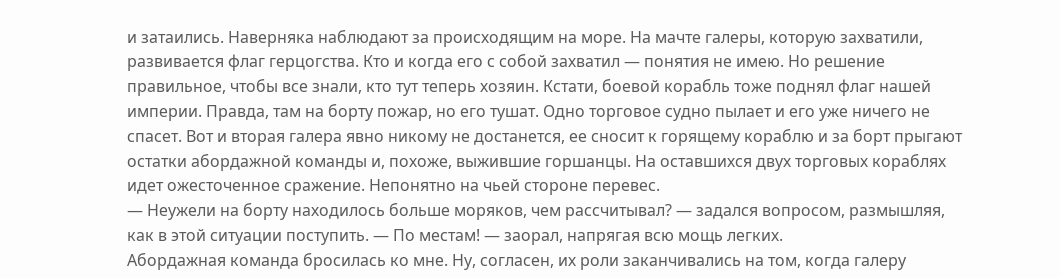и затаились. Наверняка наблюдают за происходящим на море. На мачте галеры, которую захватили, развивается флаг герцогства. Кто и когда его с собой захватил — понятия не имею. Но решение правильное, чтобы все знали, кто тут теперь хозяин. Кстати, боевой корабль тоже поднял флаг нашей империи. Правда, там на борту пожар, но его тушат. Одно торговое судно пылает и его уже ничего не спасет. Вот и вторая галера явно никому не достанется, ее сносит к горящему кораблю и за борт прыгают остатки абордажной команды и, похоже, выжившие горшанцы. На оставшихся двух торговых кораблях идет ожесточенное сражение. Непонятно на чьей стороне перевес.
— Неужели на борту находилось больше моряков, чем рассчитывал? — задался вопросом, размышляя, как в этой ситуации поступить. — По местам! — заорал, напрягая всю мощь легких.
Абордажная команда бросилась ко мне. Ну, согласен, их роли заканчивались на том, когда галеру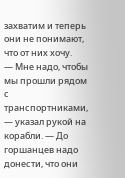захватим и теперь они не понимают, что от них хочу.
— Мне надо, чтобы мы прошли рядом с транспортниками, — указал рукой на корабли. — До горшанцев надо донести, что они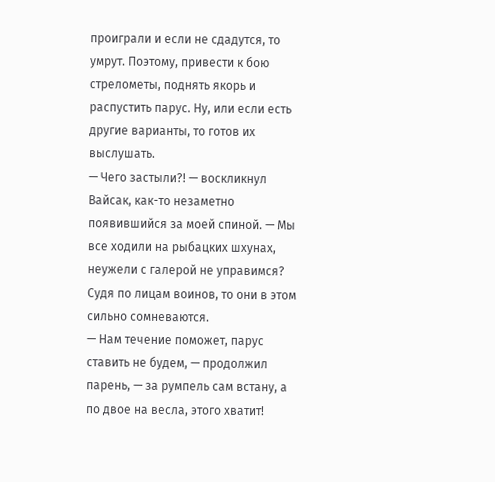проиграли и если не сдадутся, то умрут. Поэтому, привести к бою стрелометы, поднять якорь и распустить парус. Ну, или если есть другие варианты, то готов их выслушать.
— Чего застыли?! — воскликнул Вайсак, как-то незаметно появившийся за моей спиной. — Мы все ходили на рыбацких шхунах, неужели с галерой не управимся?
Судя по лицам воинов, то они в этом сильно сомневаются.
— Нам течение поможет, парус ставить не будем, — продолжил парень, — за румпель сам встану, а по двое на весла, этого хватит!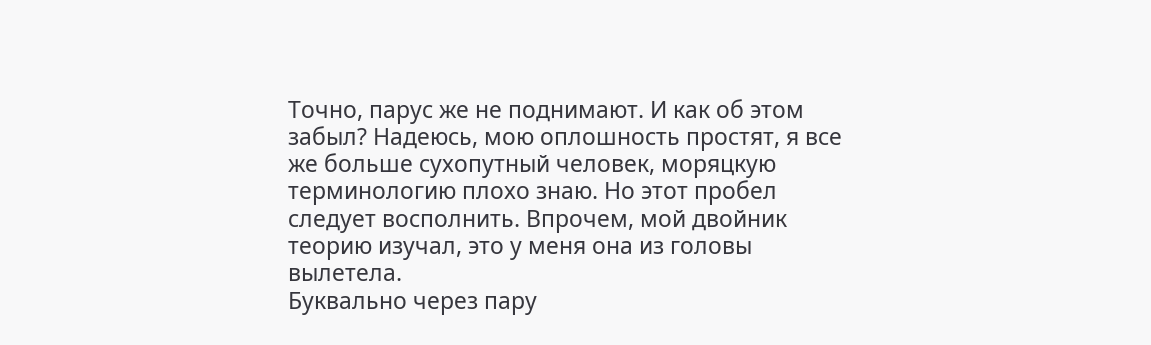Точно, парус же не поднимают. И как об этом забыл? Надеюсь, мою оплошность простят, я все же больше сухопутный человек, моряцкую терминологию плохо знаю. Но этот пробел следует восполнить. Впрочем, мой двойник теорию изучал, это у меня она из головы вылетела.
Буквально через пару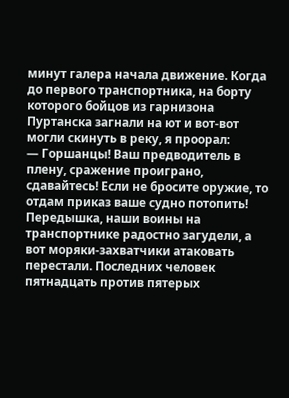минут галера начала движение. Когда до первого транспортника, на борту которого бойцов из гарнизона Пуртанска загнали на ют и вот-вот могли скинуть в реку, я проорал:
— Горшанцы! Ваш предводитель в плену, сражение проиграно, сдавайтесь! Если не бросите оружие, то отдам приказ ваше судно потопить!
Передышка, наши воины на транспортнике радостно загудели, а вот моряки-захватчики атаковать перестали. Последних человек пятнадцать против пятерых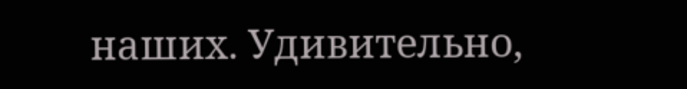наших. Удивительно,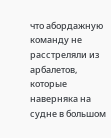что абордажную команду не расстреляли из арбалетов, которые наверняка на судне в большом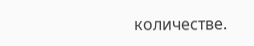количестве.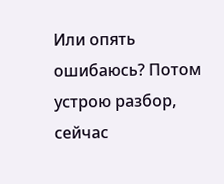Или опять ошибаюсь? Потом устрою разбор, сейчас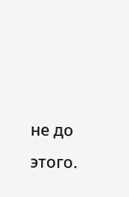не до этого.